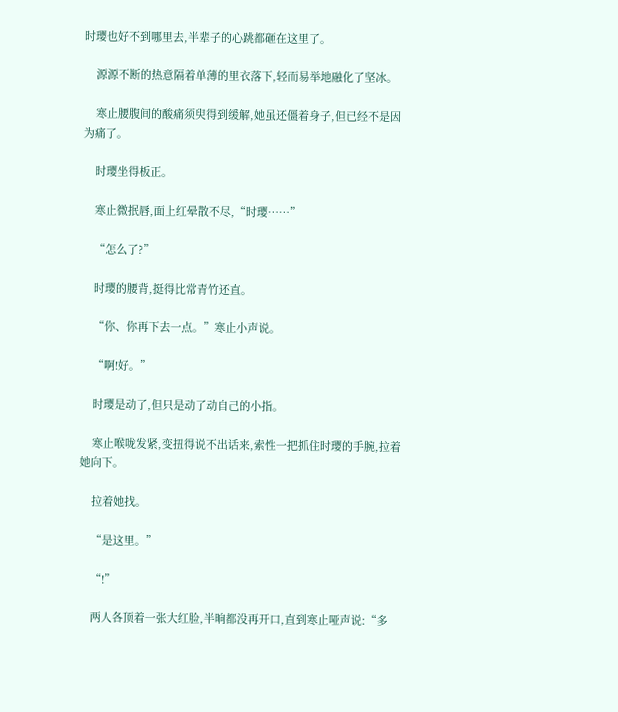时璎也好不到哪里去,半辈子的心跳都砸在这里了。

    源源不断的热意隔着单薄的里衣落下,轻而易举地融化了坚冰。

    寒止腰腹间的酸痛须臾得到缓解,她虽还僵着身子,但已经不是因为痛了。

    时璎坐得板正。

    寒止微抿唇,面上红晕散不尽,“时璎……”

    “怎么了?”

    时璎的腰背,挺得比常青竹还直。

    “你、你再下去一点。”寒止小声说。

    “啊!好。”

    时璎是动了,但只是动了动自己的小指。

    寒止喉咙发紧,变扭得说不出话来,索性一把抓住时璎的手腕,拉着她向下。

    拉着她找。

    “是这里。”

    “!”

    两人各顶着一张大红脸,半晌都没再开口,直到寒止哑声说:“多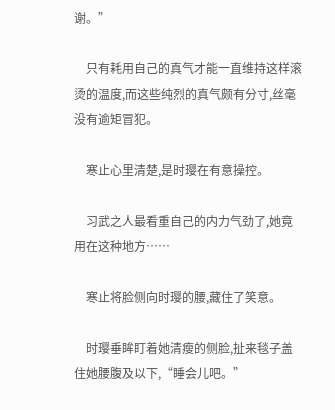谢。”

    只有耗用自己的真气才能一直维持这样滚烫的温度,而这些纯烈的真气颇有分寸,丝毫没有逾矩冒犯。

    寒止心里清楚,是时璎在有意操控。

    习武之人最看重自己的内力气劲了,她竟用在这种地方……

    寒止将脸侧向时璎的腰,藏住了笑意。

    时璎垂眸盯着她清瘦的侧脸,扯来毯子盖住她腰腹及以下,“睡会儿吧。”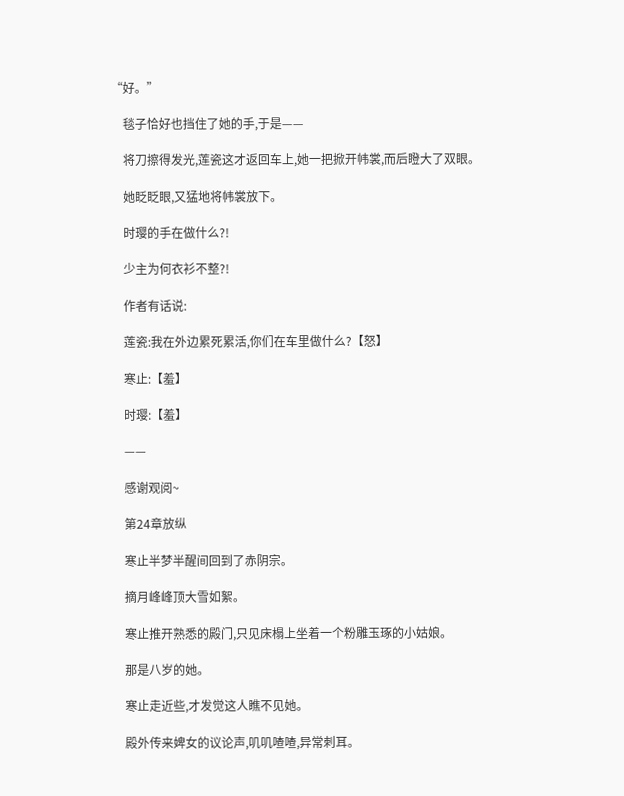“好。”

    毯子恰好也挡住了她的手,于是——

    将刀擦得发光,莲瓷这才返回车上,她一把掀开帏裳,而后瞪大了双眼。

    她眨眨眼,又猛地将帏裳放下。

    时璎的手在做什么?!

    少主为何衣衫不整?!

    作者有话说:

    莲瓷:我在外边累死累活,你们在车里做什么?【怒】

    寒止:【羞】

    时璎:【羞】

    ——

    感谢观阅~

    第24章放纵

    寒止半梦半醒间回到了赤阴宗。

    摘月峰峰顶大雪如絮。

    寒止推开熟悉的殿门,只见床榻上坐着一个粉雕玉琢的小姑娘。

    那是八岁的她。

    寒止走近些,才发觉这人瞧不见她。

    殿外传来婢女的议论声,叽叽喳喳,异常刺耳。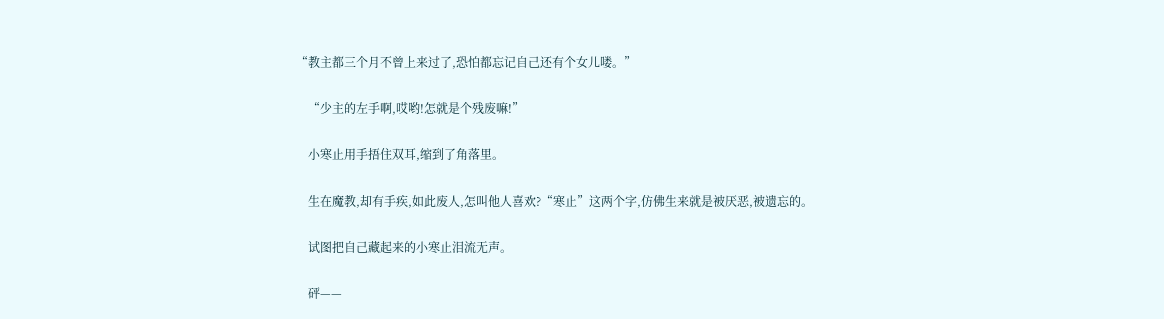“教主都三个月不曾上来过了,恐怕都忘记自己还有个女儿喽。”

    “少主的左手啊,哎哟!怎就是个残废嘛!”

    小寒止用手捂住双耳,缩到了角落里。

    生在魔教,却有手疾,如此废人,怎叫他人喜欢?“寒止”这两个字,仿佛生来就是被厌恶,被遗忘的。

    试图把自己藏起来的小寒止泪流无声。

    砰——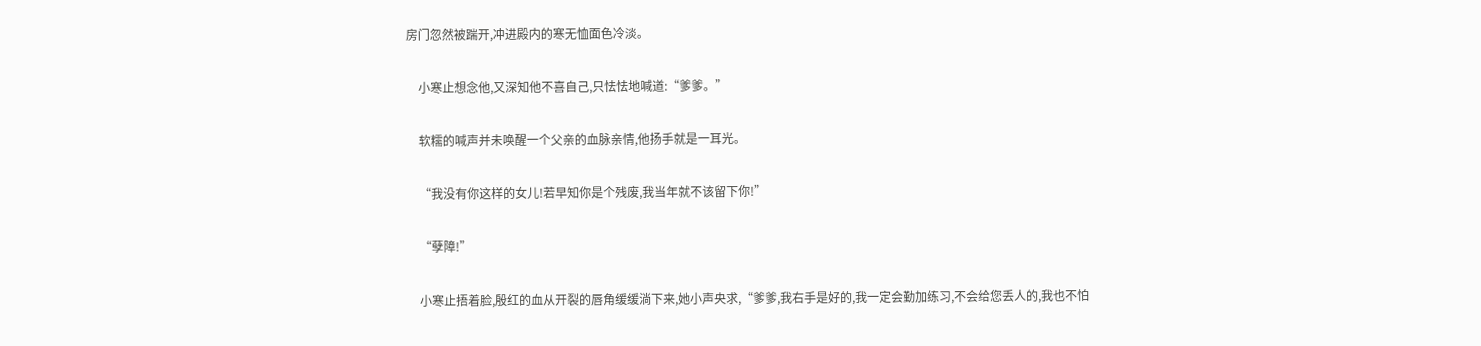房门忽然被踹开,冲进殿内的寒无恤面色冷淡。

    小寒止想念他,又深知他不喜自己,只怯怯地喊道:“爹爹。”

    软糯的喊声并未唤醒一个父亲的血脉亲情,他扬手就是一耳光。

    “我没有你这样的女儿!若早知你是个残废,我当年就不该留下你!”

    “孽障!”

    小寒止捂着脸,殷红的血从开裂的唇角缓缓淌下来,她小声央求,“爹爹,我右手是好的,我一定会勤加练习,不会给您丢人的,我也不怕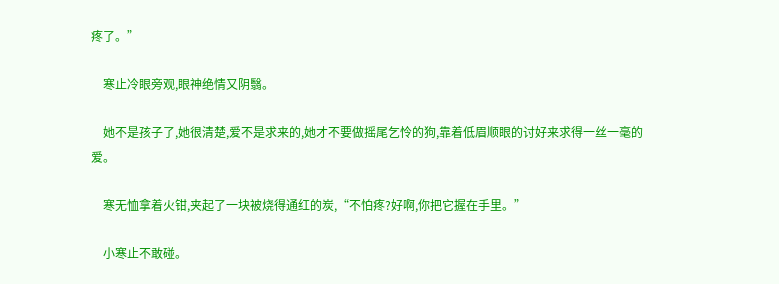疼了。”

    寒止冷眼旁观,眼神绝情又阴翳。

    她不是孩子了,她很清楚,爱不是求来的,她才不要做摇尾乞怜的狗,靠着低眉顺眼的讨好来求得一丝一毫的爱。

    寒无恤拿着火钳,夹起了一块被烧得通红的炭,“不怕疼?好啊,你把它握在手里。”

    小寒止不敢碰。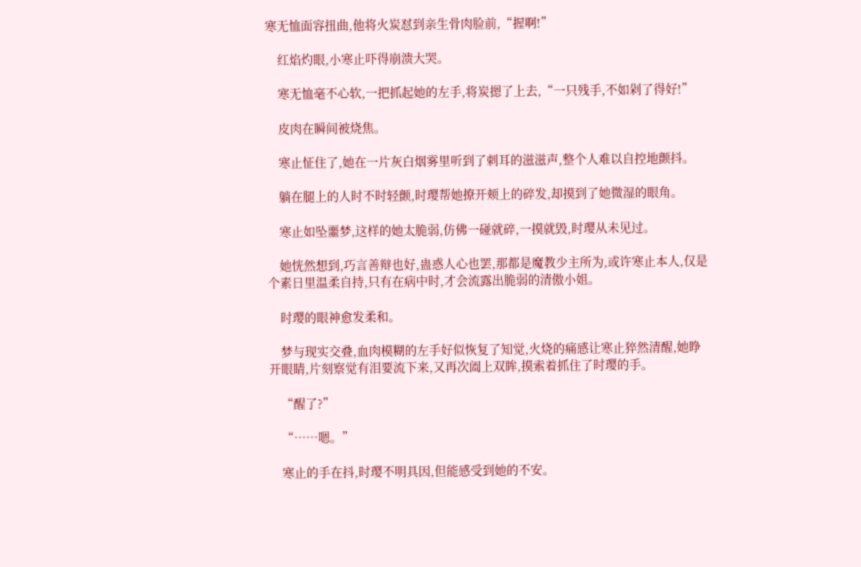寒无恤面容扭曲,他将火炭怼到亲生骨肉脸前,“握啊!”

    红焰灼眼,小寒止吓得崩溃大哭。

    寒无恤毫不心软,一把抓起她的左手,将炭摁了上去,“一只残手,不如剁了得好!”

    皮肉在瞬间被烧焦。

    寒止怔住了,她在一片灰白烟雾里听到了刺耳的滋滋声,整个人难以自控地颤抖。

    躺在腿上的人时不时轻颤,时璎帮她撩开颊上的碎发,却摸到了她微湿的眼角。

    寒止如坠噩梦,这样的她太脆弱,仿佛一碰就碎,一摸就毁,时璎从未见过。

    她恍然想到,巧言善辩也好,蛊惑人心也罢,那都是魔教少主所为,或许寒止本人,仅是个素日里温柔自持,只有在病中时,才会流露出脆弱的清傲小姐。

    时璎的眼神愈发柔和。

    梦与现实交叠,血肉模糊的左手好似恢复了知觉,火烧的痛感让寒止猝然清醒,她睁开眼睛,片刻察觉有泪要流下来,又再次阖上双眸,摸索着抓住了时璎的手。

    “醒了?”

    “……嗯。”

    寒止的手在抖,时璎不明具因,但能感受到她的不安。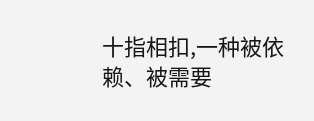十指相扣,一种被依赖、被需要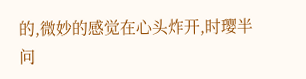的,微妙的感觉在心头炸开,时璎半问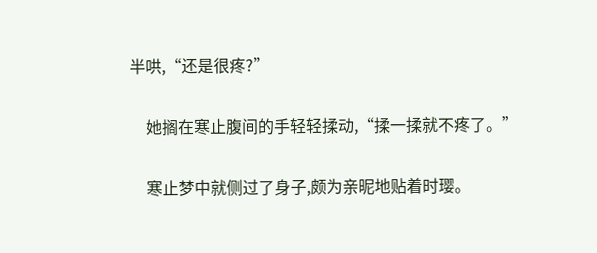半哄,“还是很疼?”

    她搁在寒止腹间的手轻轻揉动,“揉一揉就不疼了。”

    寒止梦中就侧过了身子,颇为亲昵地贴着时璎。